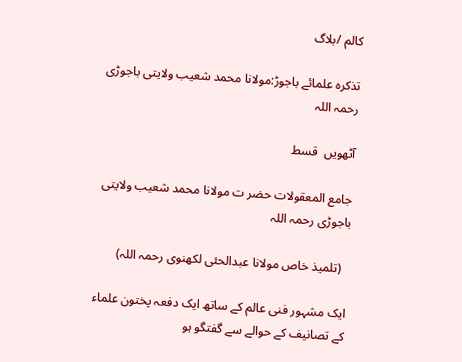کالم /بلاگ

تذکرہ علمائے باجوڑ:مولانا محمد شعیب ولایتی باجوڑی رحمہ اللہ

آٹھویں  قسط

جامع المعقولات حضر ت مولانا محمد شعیب ولایتی باجوڑی رحمہ اللہ

  (تلمیذ خاص مولانا عبدالحئی لکھنوی رحمہ اللہ)

ایک مشہور فنی عالم کے ساتھ ایک دفعہ پختون علماء کے تصانیف کے حوالے سے گفتگو ہو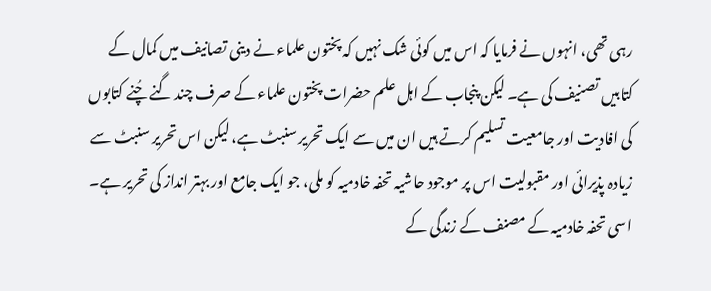رہی تھی، انہوں نے فرمایا کہ اس میں کوئی شک نہیں کہ پختون علماء نے دینی تصانیف میں کمال کے کتابیں تصنیف کی ہے۔ لیکن پنجاب کے اہل علم حضرات پختون علماء کے صرف چند گنے چُنے کتابوں کی افادیت اور جامعیت تسلیم کرتے ہیں ان میں سے ایک تحریر سنبٹ ہے، لیکن اس تحریر سنبٹ سے زیادہ پذیرائی اور مقبولیت اس پر موجود حاشیہ تحفہ خادمیہ کو ملی، جو ایک جامع اور بہتر انداز کی تحریر ہے۔ اسی تحفہ خادمیہ کے مصنف کے زندگی کے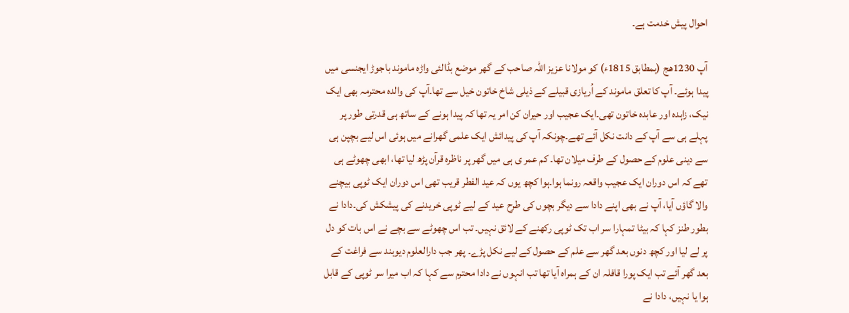احوال پیش خدمت ہے۔

آپ 1230ھج (بمطابق 1815ء) کو مولانا عزیز اللہ صاحب کے گھر موضع بڈالئی واڑہ ماموند باجوڑ ایجنسی میں پیدا ہوئے۔ آپ کا تعلق ماموند کے اُریازی قبیلے کے ذیلی شاخ خاتون خیل سے تھا۔آپ کی والدہ محترمہ بھی ایک نیک، زاہدہ اور عابدہ خاتون تھی۔ایک عجیب اور حیران کن امر یہ تھا کہ پیدا ہونے کے ساتھ ہی قدرتی طور پر پہلے ہی سے آپ کے دانت نکل آئے تھے۔چونکہ آپ کی پیدائش ایک علمی گھرانے میں ہوئی اس لیے بچپن ہی سے دینی علوم کے حصول کے طرف میلان تھا۔ کم عمر ی ہی میں گھر پر ناظرہ قرآن پڑھ لیا تھا، ابھی چھوٹے ہی تھے کہ اس دوران ایک عجیب واقعہ رونما ہوا۔ہوا کچھ یوں کہ عید الفطر قریب تھی اس دوران ایک ٹوپی بیچنے والا گاؤں آیا، آپ نے بھی اپنے دادا سے دیگر بچوں کی طرح عید کے لیے ٹوپی خریدنے کی پیشکش کی۔دادا نے بطور طنز کہا کہ بیٹا تمہارا سر اب تک ٹوپی رکھنے کے لائق نہیں۔ تب اس چھوٹے سے بچے نے اس بات کو دل پر لے لیا اور کچھ دنوں بعد گھر سے علم کے حصول کے لیے نکل پڑے۔ پھر جب دارالعلوم دیوبند سے فراغت کے بعد گھر آئے تب ایک پورا قافلہ ان کے ہمراہ آیا تھا تب انہوں نے دادا محترم سے کہا کہ اب میرا سر ٹوپی کے قابل ہوا یا نہیں، دادا نے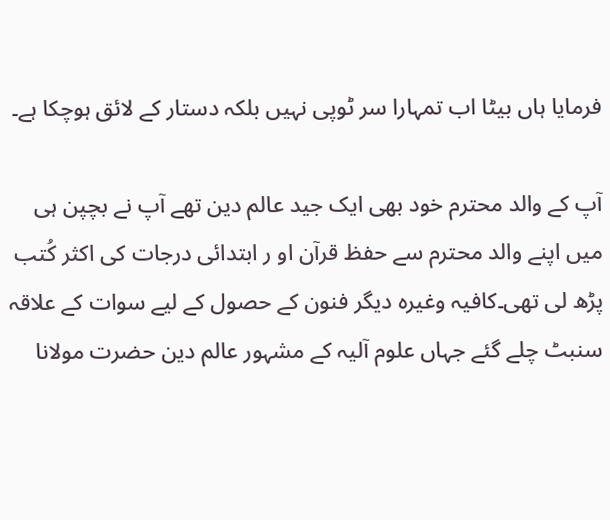فرمایا ہاں بیٹا اب تمہارا سر ٹوپی نہیں بلکہ دستار کے لائق ہوچکا ہے۔

آپ کے والد محترم خود بھی ایک جید عالم دین تھے آپ نے بچپن ہی میں اپنے والد محترم سے حفظ قرآن او ر ابتدائی درجات کی اکثر کُتب پڑھ لی تھی۔کافیہ وغیرہ دیگر فنون کے حصول کے لیے سوات کے علاقہ سنبٹ چلے گئے جہاں علوم آلیہ کے مشہور عالم دین حضرت مولانا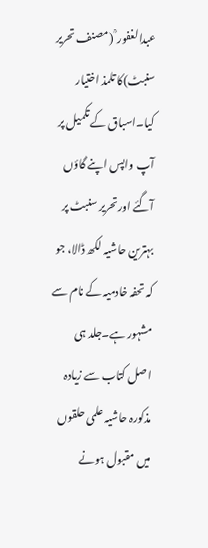عبدالغفور ؒ (مصنف تحریر سنبٹ)کا تلمذ اختیار کیا۔اسباق کے تکمیل پر آپ واپس اپنے گاؤں آگئے اورتحریر سنبٹ پر بہترین حاشیہ لکھ ڈالا، جو کہ تحفہ خادمیہ کے نام سے مشہور ہے۔جلد ہی اصل کتاب سے زیادہ مذکورہ حاشیہ علمی حلقوں میں مقبول ہونے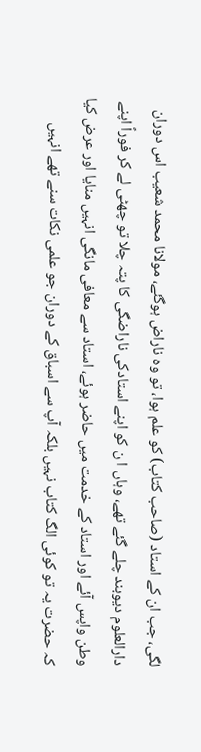لگی، جب ان کے استاد (صاحب کتاب) کو علم ہوا، تو وہ ناراض ہوگئے، مولانا محمد شعیب اس دوران دارالعلوم دیوبند چلے گئے تھے، وہاں ا ن کو اپنے استادکی ناراضگی کا پتہ چلا تو چھٹی لے کر فوراً اپنے وطن واپس آئے اور استاد کے خدمت میں حاضر ہوئے، استاد سے معافی مانگی انہیں منایا اور عرض کیا کہ حضرت یہ تو کوئی الگ کتاب نہیں بلکہ آپ سے اسباق کے دوران جو علمی نکات سنے تھے انہیں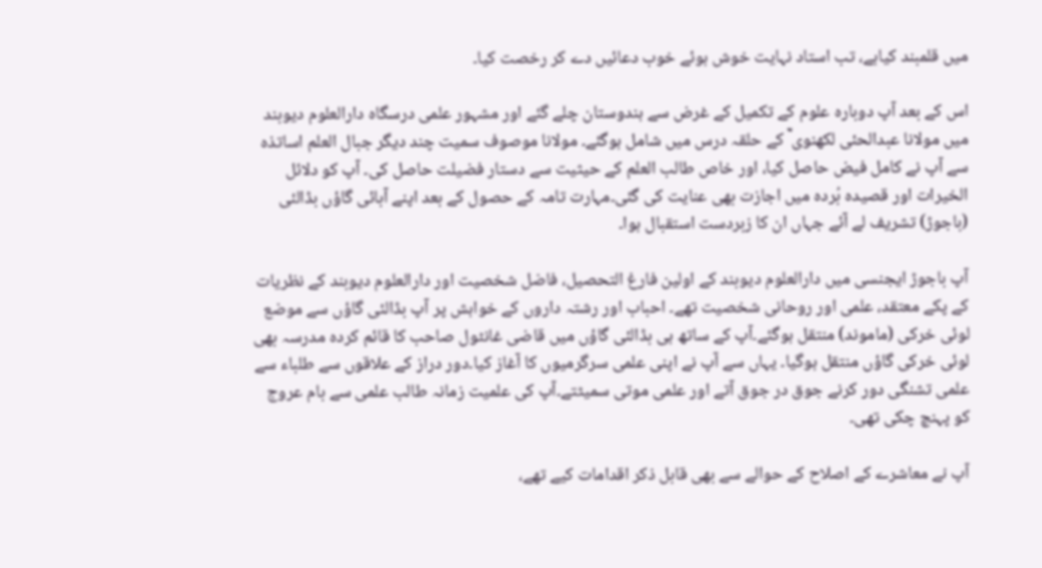میں قلمبند کیاہے، تب استاد نہایت خوش ہوئے خوب دعائیں دے کر رخصت کیا۔

اس کے بعد آپ دوبارہ علوم کے تکمیل کے غرض سے ہندوستان چلے گئے اور مشہور علمی درسگاہ دارالعلوم دیوبند میں مولانا عبدالحئی لکھنوی ؒ کے حلقہ درس میں شامل ہوگئے۔ مولانا موصوف سمیت چند دیگر جبال العلم اساتذہ سے آپ نے کامل فیض حاصل کیا، اور خاص طالب العلم کے حیثیت سے دستار فضیلت حاصل کی۔ آپ کو دلائل الخیرات اور قصیدہ بُردہ میں اجازت بھی عنایت کی گئی۔مہارت تامہ کے حصول کے بعد اپنے آبائی گاؤں بڈالئی (باجوڑ) تشریف لے آئے جہاں ان کا زبردست استقبال ہوا۔

آپ باجوڑ ایجنسی میں دارالعلوم دیوبند کے اولین فارغ التحصیل، فاضل شخصیت اور دارالعلوم دیوبند کے نظریات کے پکے معتقد، علمی اور روحانی شخصیت تھے۔ احباب اور رشتہ داروں کے خواہش پر آپ بڈالئی گاؤں سے موضع لوئی خرکی (ماموند) منتقل ہوگئے۔آپ کے ساتھ ہی بڈالئی گاؤں میں قاضی غانٹول صاحب کا قائم کردہ مدرسہ بھی لوئی خرکی گاؤں منتقل ہوگیا۔ یہاں سے آپ نے اپنی علمی سرگرمیوں کا آغاز کیا۔دور دراز کے علاقوں سے طلباء سے علمی تشنگی دور کرنے جوق در جوق آتے اور علمی موتی سمیٹتے۔آپ کی علمیت زمانہ طالب علمی سے بام عروج کو پہنچ چکی تھی۔

آپ نے معاشرے کے اصلاح کے حوالے سے بھی قابل ذکر اقدامات کیے تھے،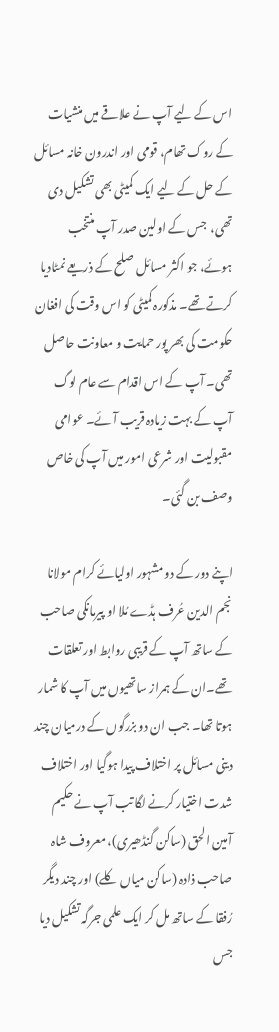اس کے لیے آپ نے علاقے میں منشیات کے روک تھام، قومی اور اندرون خانہ مسائل کے حل کے لیے ایک کمیٹی بھی تشکیل دی تھی،  جس کے اولین صدر آپ منتخب ہوئے، جو اکثر مسائل صلح کے ذریعے نمٹادیا کرتے تھے۔ مذکورہ کمیٹی کو اس وقت کی افغان حکومت کی بھر پور حمایت و معاونت حاصل تھی۔ آپ کے اس اقدام سے عام لوگ آپ کے بہت زیادہ قریب آئے۔ عوامی مقبولیت اور شرعی امور میں آپ کی خاص وصف بن گئی۔

اپنے دور کے دو مشہور اولیائے کرام مولانا نجم الدین عُرف ہڈے مُلا او پیرمانکی صاحب کے ساتھ آپ کے قریبی روابط اور تعلقات تھے۔ان کے ہمراز ساتھیوں میں آپ کا شمار ہوتا تھا۔ جب ان دو بزرگوں کے درمیان چند دینی مسائل پر اختلاف پیدا ہوگیا اور اختلاف شدت اختیار کرنے لگا تب آپ نے حکیم آمین الحق (ساکن گنڈھیری)، معروف شاہ صاحب ذادہ (ساکن میاں کلے) اور چند دیگر رُفقا کے ساتھ مل کر ایک علمی جرگہ تشکیل دیا جس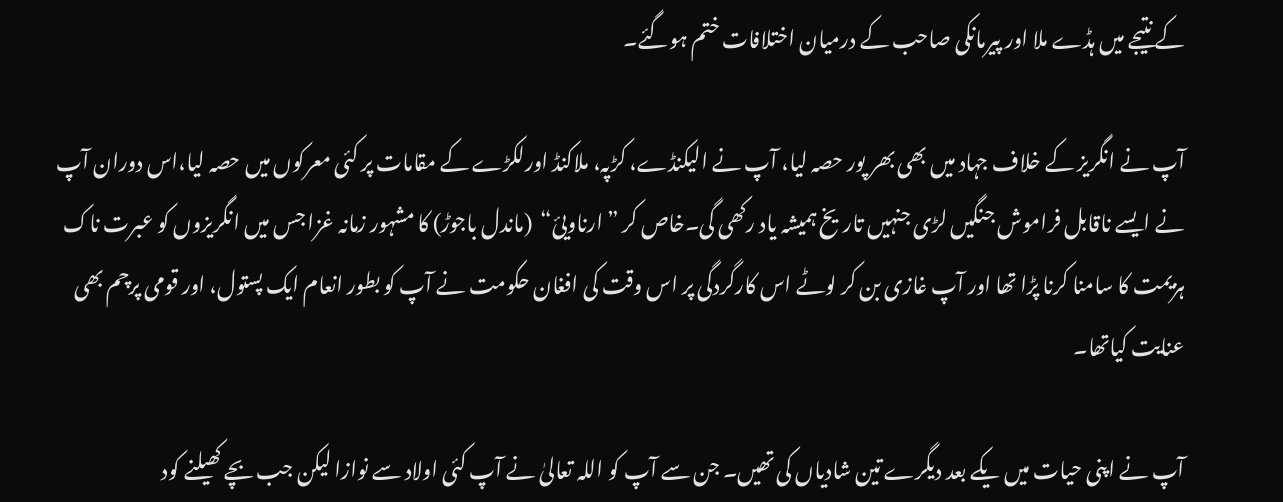کے نتیجے میں ہڈے ملا اور پیرمانکی صاحب کے درمیان اختلافات ختم ہوگئے۔

آپ نے انگریز کے خلاف جہاد میں بھی بھر پور حصہ لیا، آپ نے الیکنڈے، کڑپہ، ملاکنڈ اورلکڑے کے مقامات پر کئی معرکوں میں حصہ لیا،اس دوران آپ نے ایسے ناقابل فراموش جنگیں لڑی جنہیں تاریخ ہمیشہ یاد رکھی گی۔خاص کر ”ارناویئ“  (ماندل باجوڑ) کا مشہور زمانہ غزا جس میں انگریزوں کو عبرت ناک ہزیمت کا سامنا کرنا پڑا تھا اور آپ غازی بن کر لوٹے اس کارگردگی پر اس وقت کی افغان حکومت نے آپ کو بطور انعام ایک پستول، اور قومی پرچم بھی عنایت کیاتھا۔

آپ نے اپنی حیات میں یکے بعد دیگرے تین شادیاں کی تھیں۔ جن سے آپ کو اللہ تعالیٰ نے آپ کئی اولاد سے نوازا لیکن جب بچے کھیلنے کود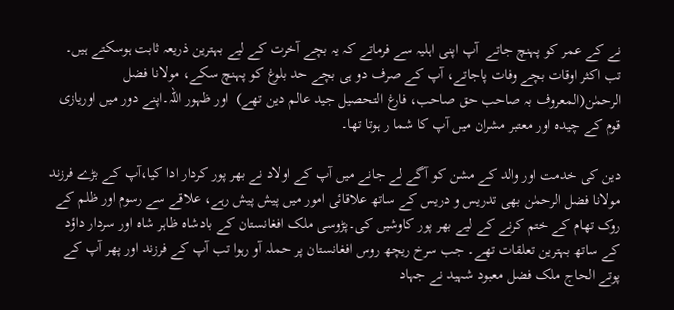نے کے عمر کو پہنچ جاتے  آپ اپنی اہلیہ سے فرماتے کہ یہ بچے آخرت کے لیے بہترین ذریعہ ثابت ہوسکتے ہیں۔ تب اکثر اوقات بچے وفات پاجاتے، آپ کے صرف دو ہی بچے حد بلوغ کو پہنچ سکے، مولانا فضل الرحمٰن(المعروف بہ صاحب حق صاحب، فارغ التحصیل جید عالم دین تھے)  اور ظہور اللہ۔اپنے دور میں اوریازی قوم کے چیدہ اور معتبر مشران میں آپ کا شما ر ہوتا تھا۔

دین کی خدمت اور والد کے مشن کو آگے لے جانے میں آپ کے اولاد نے بھر پور کردار ادا کیا،آپ کے بڑے فرزند مولانا فضل الرحمٰن بھی تدریس و دریس کے ساتھ علاقائی امور میں پیش پیش رہے، علاقے سے رسوم اور ظلم کے روک تھام کے ختم کرنے کے لیے بھر پور کاوشیں کی۔پڑوسی ملک افغانستان کے بادشاہ ظاہر شاہ اور سردار داؤد کے ساتھ بہترین تعلقات تھے۔ جب سرخ ریچھ روس افغانستان پر حملہ آو رہوا تب آپ کے فرزند اور پھر آپ کے پوتے الحاج ملک فضل معبود شہید نے جہاد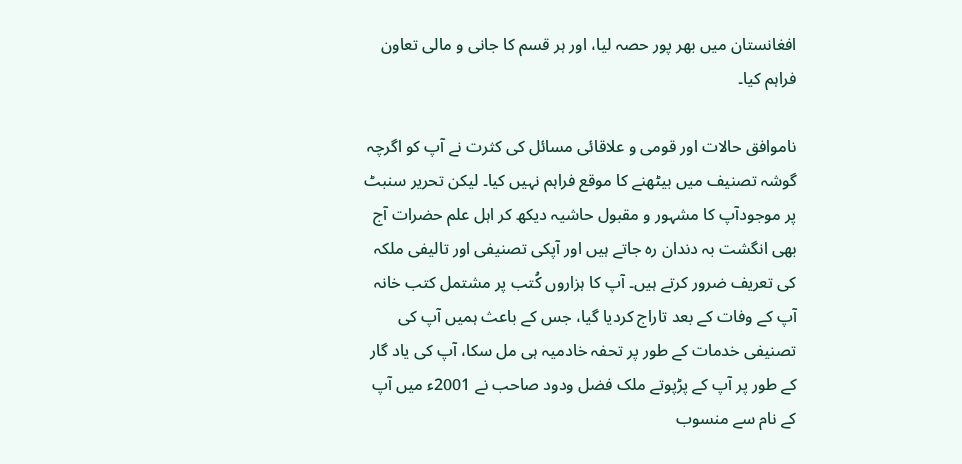افغانستان میں بھر پور حصہ لیا، اور ہر قسم کا جانی و مالی تعاون فراہم کیا۔

ناموافق حالات اور قومی و علاقائی مسائل کی کثرت نے آپ کو اگرچہ گوشہ تصنیف میں بیٹھنے کا موقع فراہم نہیں کیا۔ لیکن تحریر سنبٹ پر موجودآپ کا مشہور و مقبول حاشیہ دیکھ کر اہل علم حضرات آج بھی انگشت بہ دندان رہ جاتے ہیں اور آپکی تصنیفی اور تالیفی ملکہ کی تعریف ضرور کرتے ہیں۔ آپ کا ہزاروں کُتب پر مشتمل کتب خانہ آپ کے وفات کے بعد تاراج کردیا گیا، جس کے باعث ہمیں آپ کی تصنیفی خدمات کے طور پر تحفہ خادمیہ ہی مل سکا، آپ کی یاد گار کے طور پر آپ کے پڑپوتے ملک فضل ودود صاحب نے 2001ء میں آپ کے نام سے منسوب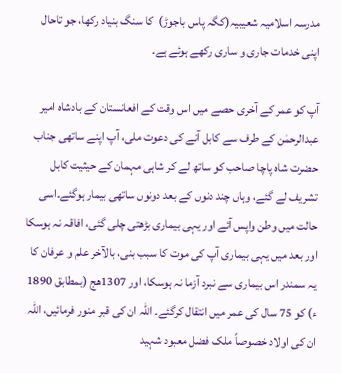مدرسہ اسلامیہ شعیبیہ(کگہ پاس باجوڑ)  کا سنگ بنیاد رکھا، جو تاحال اپنی خدمات جاری و ساری رکھے ہوئے ہے۔

آپ کو عمر کے آخری حصے میں اس وقت کے افعانستان کے بادشاہ امیر عبدالرحمٰن کے طرف سے کابل آنے کی دعوت ملی، آپ اپنے ساتھی جناب حضرت شاہ پاچا صاحب کو ساتھ لے کر شاہی مہمان کے حیثیت کابل تشریف لے گئے، وہاں چند دنوں کے بعد دونوں ساتھی بیمار ہوگئے۔اسی حالت میں وطن واپس آئے اور یہی بیماری بڑھتی چلی گئی، افاقہ نہ ہوسکا اور بعد میں یہی بیماری آپ کی موت کا سبب بنی، بالآخر علم و عرفان کا یہ سمندر اس بیماری سے نبرد آزما نہ ہوسکا، اور 1307ھج (بمطابق 1890 ء) کو 75 سال کی عمر میں انتقال کرگئے۔ اللہ ان کی قبر منور فرمائیں، اللہ ان کی اولاد خصوصاً ملک فضل معبود شہید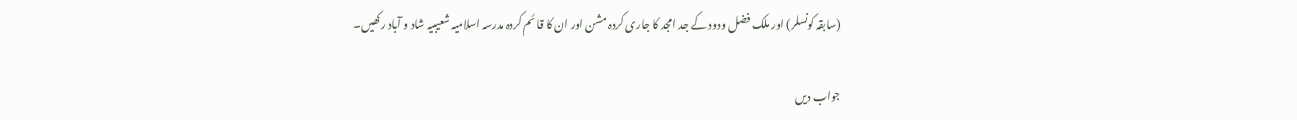(سابقہ کونسلر) اور ملک فضل ودود کے جد امجد کا جاری کردہ مشن اور ان کا قا ئم کردہ مدرسہ اسلامیہ شعیبیہ شاد و آباد رکھیں۔

جواب دیں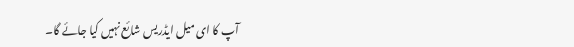آپ کا ای میل ایڈریس شائع نہیں کیا جائے گا۔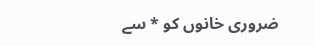ضروری خانوں کو * سے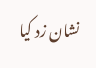نشان زد کیا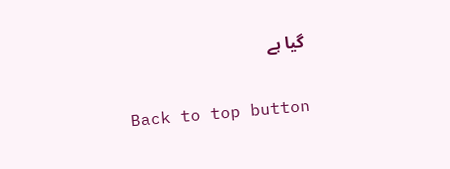گیا ہے

Back to top button